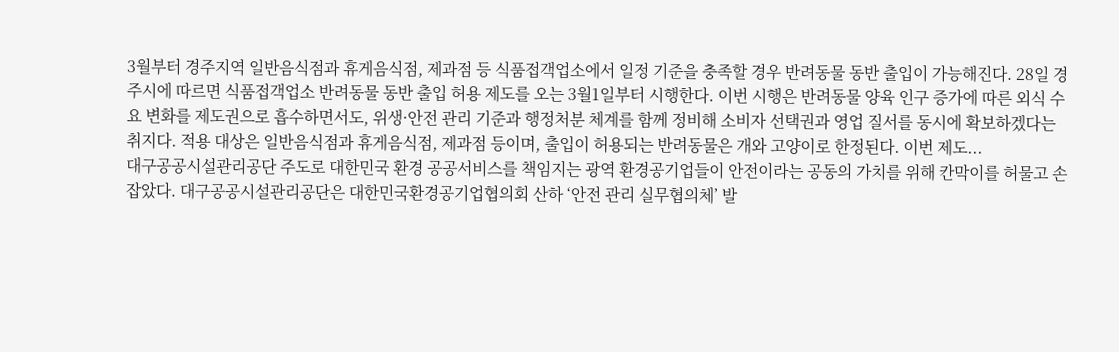3월부터 경주지역 일반음식점과 휴게음식점, 제과점 등 식품접객업소에서 일정 기준을 충족할 경우 반려동물 동반 출입이 가능해진다. 28일 경주시에 따르면 식품접객업소 반려동물 동반 출입 허용 제도를 오는 3월1일부터 시행한다. 이번 시행은 반려동물 양육 인구 증가에 따른 외식 수요 변화를 제도권으로 흡수하면서도, 위생·안전 관리 기준과 행정처분 체계를 함께 정비해 소비자 선택권과 영업 질서를 동시에 확보하겠다는 취지다. 적용 대상은 일반음식점과 휴게음식점, 제과점 등이며, 출입이 허용되는 반려동물은 개와 고양이로 한정된다. 이번 제도...
대구공공시설관리공단 주도로 대한민국 환경 공공서비스를 책임지는 광역 환경공기업들이 안전이라는 공동의 가치를 위해 칸막이를 허물고 손잡았다. 대구공공시설관리공단은 대한민국환경공기업협의회 산하 ‘안전 관리 실무협의체’ 발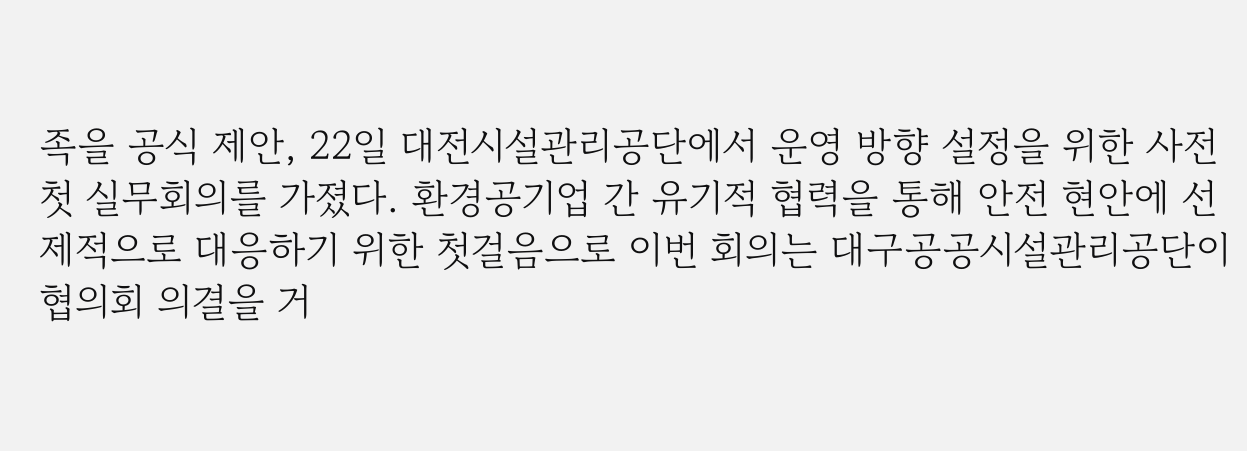족을 공식 제안, 22일 대전시설관리공단에서 운영 방향 설정을 위한 사전 첫 실무회의를 가졌다. 환경공기업 간 유기적 협력을 통해 안전 현안에 선제적으로 대응하기 위한 첫걸음으로 이번 회의는 대구공공시설관리공단이 협의회 의결을 거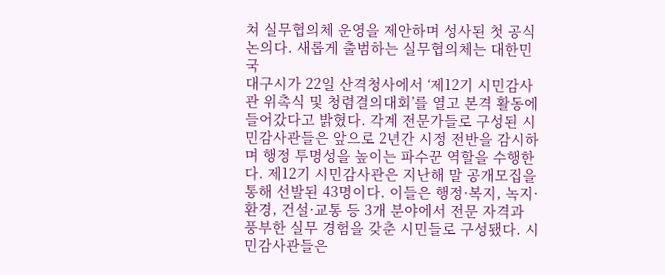쳐 실무협의체 운영을 제안하며 성사된 첫 공식 논의다. 새롭게 출범하는 실무협의체는 대한민국
대구시가 22일 산격청사에서 ‘제12기 시민감사관 위촉식 및 청렴결의대회’를 열고 본격 활동에 들어갔다고 밝혔다. 각계 전문가들로 구성된 시민감사관들은 앞으로 2년간 시정 전반을 감시하며 행정 투명성을 높이는 파수꾼 역할을 수행한다. 제12기 시민감사관은 지난해 말 공개모집을 통해 선발된 43명이다. 이들은 행정·복지, 녹지·환경, 건설·교통 등 3개 분야에서 전문 자격과 풍부한 실무 경험을 갖춘 시민들로 구성됐다. 시민감사관들은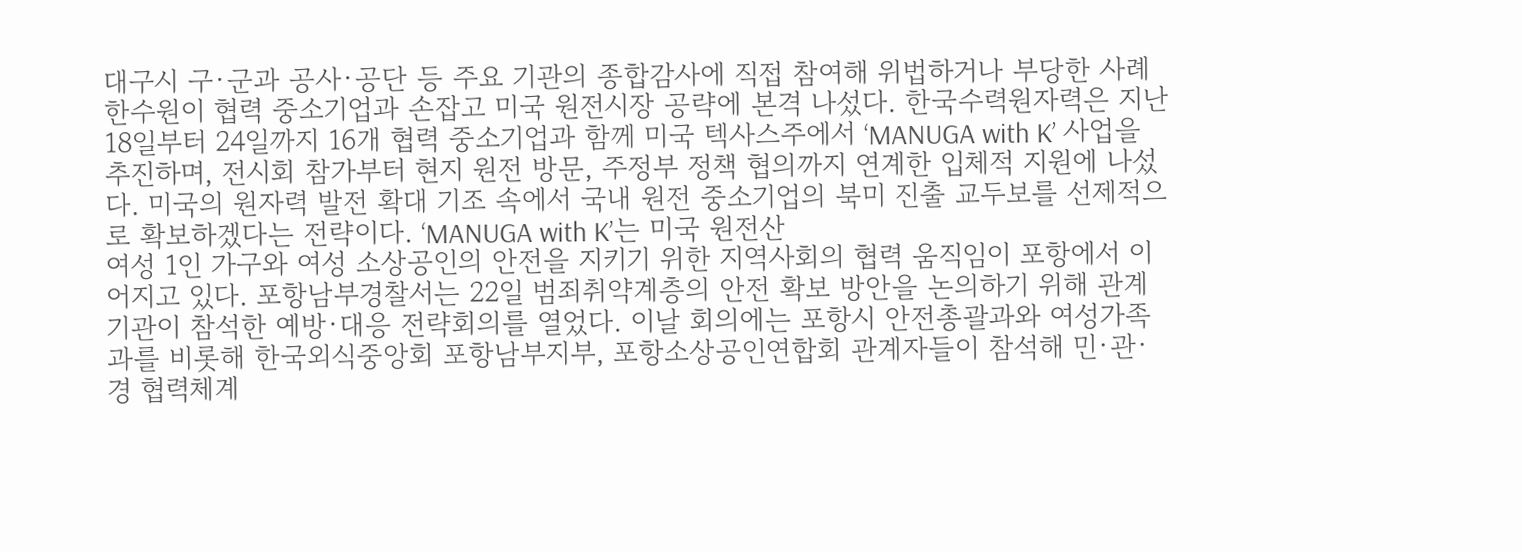대구시 구·군과 공사·공단 등 주요 기관의 종합감사에 직접 참여해 위법하거나 부당한 사례
한수원이 협력 중소기업과 손잡고 미국 원전시장 공략에 본격 나섰다. 한국수력원자력은 지난 18일부터 24일까지 16개 협력 중소기업과 함께 미국 텍사스주에서 ‘MANUGA with K’ 사업을 추진하며, 전시회 참가부터 현지 원전 방문, 주정부 정책 협의까지 연계한 입체적 지원에 나섰다. 미국의 원자력 발전 확대 기조 속에서 국내 원전 중소기업의 북미 진출 교두보를 선제적으로 확보하겠다는 전략이다. ‘MANUGA with K’는 미국 원전산
여성 1인 가구와 여성 소상공인의 안전을 지키기 위한 지역사회의 협력 움직임이 포항에서 이어지고 있다. 포항남부경찰서는 22일 범죄취약계층의 안전 확보 방안을 논의하기 위해 관계기관이 참석한 예방·대응 전략회의를 열었다. 이날 회의에는 포항시 안전총괄과와 여성가족과를 비롯해 한국외식중앙회 포항남부지부, 포항소상공인연합회 관계자들이 참석해 민·관·경 협력체계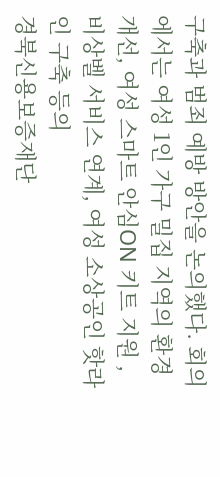구축과 범죄 예방 방안을 논의했다. 회의에서는 여성 1인 가구 밀집 지역의 환경 개선, 여성 스마트 안심ON 키트 지원 , 비상벨 서비스 연계, 여성 소상공인 핫라인 구축 등의
경북신용보증재단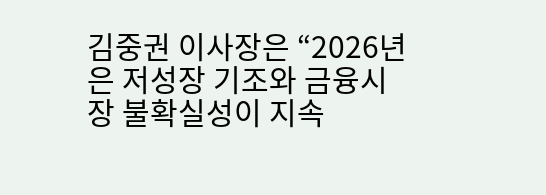김중권 이사장은 “2026년은 저성장 기조와 금융시장 불확실성이 지속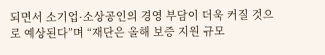되면서 소기업·소상공인의 경영 부담이 더욱 커질 것으로 예상된다”며 “재단은 올해 보증 지원 규모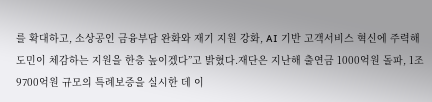를 확대하고, 소상공인 금융부담 완화와 재기 지원 강화, AI 기반 고객서비스 혁신에 주력해 도민이 체감하는 지원을 한층 높이겠다”고 밝혔다.재단은 지난해 출연금 1000억원 돌파, 1조9700억원 규모의 특례보증을 실시한 데 이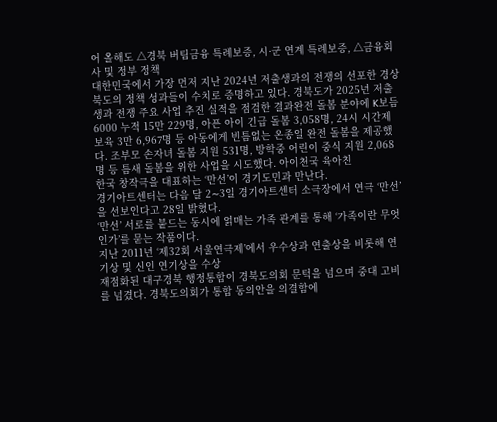어 올해도 △경북 버팀금융 특례보증, 시·군 연계 특례보증, △금융회사 및 정부 정책
대한민국에서 가장 먼저 지난 2024년 저출생과의 전쟁의 선포한 경상북도의 정책 성과들이 수치로 증명하고 있다. 경북도가 2025년 저출생과 전쟁 주요 사업 추진 실적을 점검한 결과완전 돌봄 분야에 K보듬 6000 누적 15만 229명, 아픈 아이 긴급 돌봄 3,058명, 24시 시간제 보육 3만 6,967명 등 아동에게 빈틈없는 온종일 완전 돌봄을 제공했다. 조부모 손자녀 돌봄 지원 531명, 방학중 어린이 중식 지원 2,068명 등 틈새 돌봄을 위한 사업을 시도했다. 아이천국 육아친
한국 창작극을 대표하는 ‘만선’이 경기도민과 만난다.
경기아트센터는 다음 달 2∼3일 경기아트센터 소극장에서 연극 ‘만선’을 선보인다고 28일 밝혔다.
‘만선’ 서로를 붙드는 동시에 얽매는 가족 관계를 통해 ‘가족이란 무엇인가’를 묻는 작품이다.
지난 2011년 ‘제32회 서울연극제’에서 우수상과 연출상을 비롯해 연기상 및 신인 연기상을 수상
재점화된 대구경북 행정통합이 경북도의회 문턱을 넘으며 중대 고비를 넘겼다. 경북도의회가 통합 동의안을 의결함에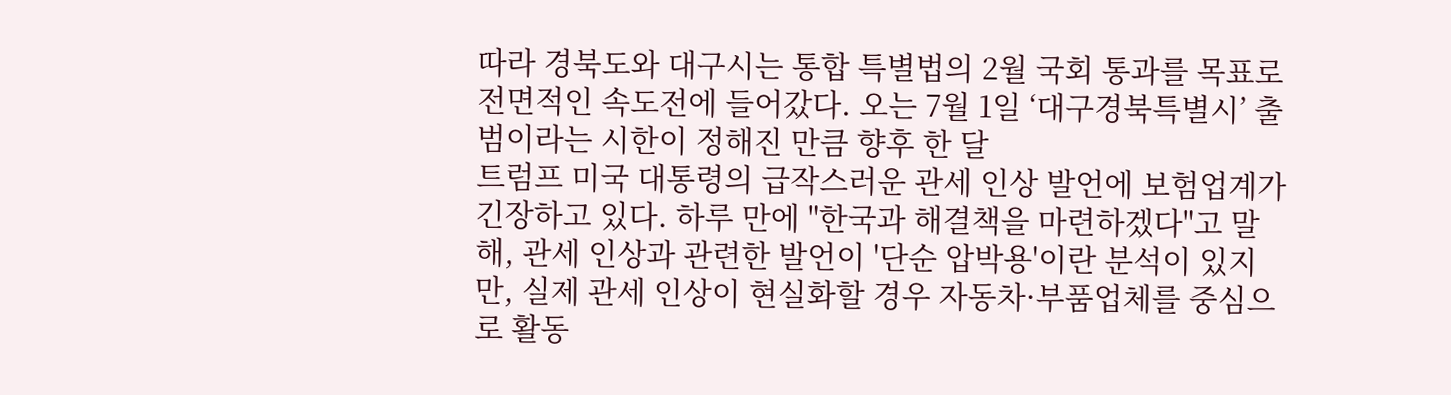따라 경북도와 대구시는 통합 특별법의 2월 국회 통과를 목표로 전면적인 속도전에 들어갔다. 오는 7월 1일 ‘대구경북특별시’ 출범이라는 시한이 정해진 만큼 향후 한 달
트럼프 미국 대통령의 급작스러운 관세 인상 발언에 보험업계가 긴장하고 있다. 하루 만에 "한국과 해결책을 마련하겠다"고 말해, 관세 인상과 관련한 발언이 '단순 압박용'이란 분석이 있지만, 실제 관세 인상이 현실화할 경우 자동차·부품업체를 중심으로 활동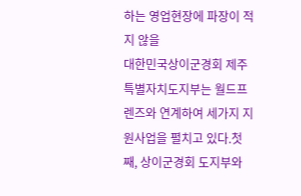하는 영업현장에 파장이 적지 않을
대한민국상이군경회 제주특별자치도지부는 월드프렌즈와 연계하여 세가지 지원사업을 펼치고 있다.첫째, 상이군경회 도지부와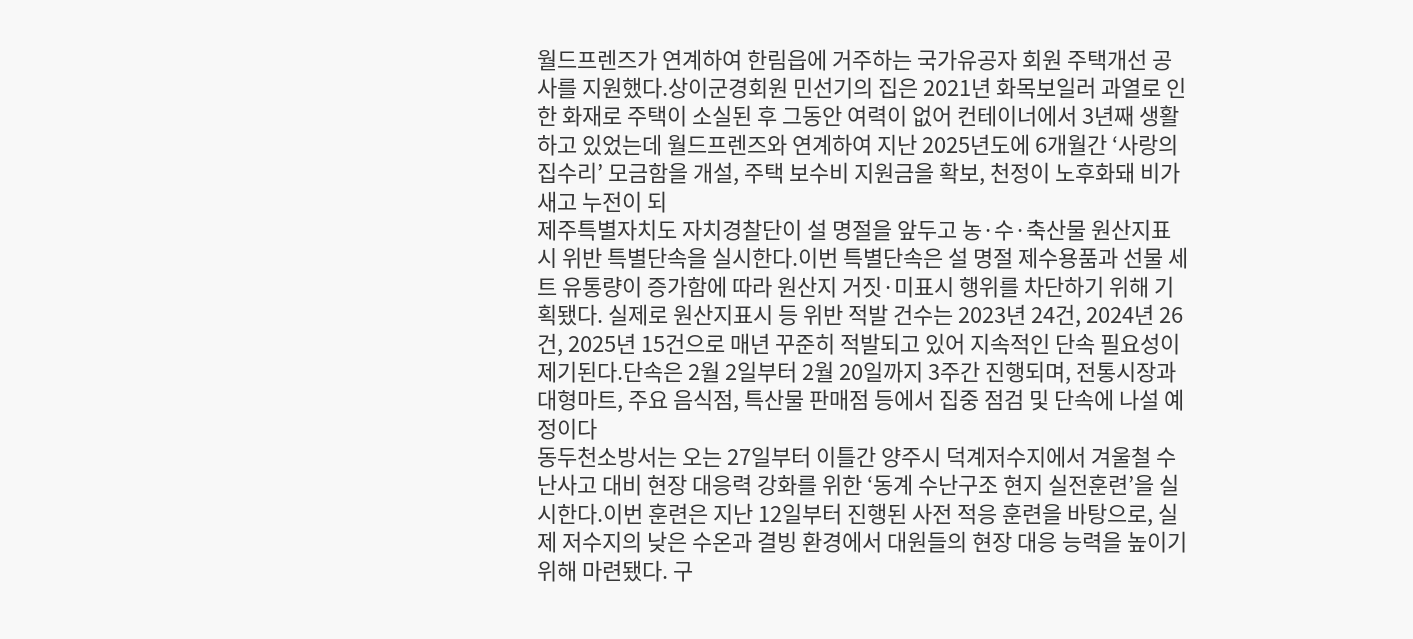월드프렌즈가 연계하여 한림읍에 거주하는 국가유공자 회원 주택개선 공사를 지원했다.상이군경회원 민선기의 집은 2021년 화목보일러 과열로 인한 화재로 주택이 소실된 후 그동안 여력이 없어 컨테이너에서 3년째 생활하고 있었는데 월드프렌즈와 연계하여 지난 2025년도에 6개월간 ‘사랑의 집수리’ 모금함을 개설, 주택 보수비 지원금을 확보, 천정이 노후화돼 비가 새고 누전이 되
제주특별자치도 자치경찰단이 설 명절을 앞두고 농·수·축산물 원산지표시 위반 특별단속을 실시한다.이번 특별단속은 설 명절 제수용품과 선물 세트 유통량이 증가함에 따라 원산지 거짓·미표시 행위를 차단하기 위해 기획됐다. 실제로 원산지표시 등 위반 적발 건수는 2023년 24건, 2024년 26건, 2025년 15건으로 매년 꾸준히 적발되고 있어 지속적인 단속 필요성이 제기된다.단속은 2월 2일부터 2월 20일까지 3주간 진행되며, 전통시장과 대형마트, 주요 음식점, 특산물 판매점 등에서 집중 점검 및 단속에 나설 예정이다
동두천소방서는 오는 27일부터 이틀간 양주시 덕계저수지에서 겨울철 수난사고 대비 현장 대응력 강화를 위한 ‘동계 수난구조 현지 실전훈련’을 실시한다.이번 훈련은 지난 12일부터 진행된 사전 적응 훈련을 바탕으로, 실제 저수지의 낮은 수온과 결빙 환경에서 대원들의 현장 대응 능력을 높이기 위해 마련됐다. 구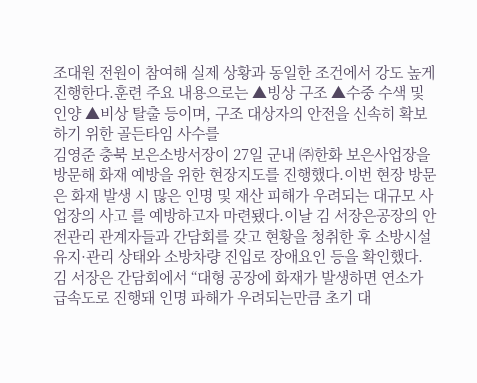조대원 전원이 참여해 실제 상황과 동일한 조건에서 강도 높게 진행한다.훈련 주요 내용으로는 ▲빙상 구조 ▲수중 수색 및 인양 ▲비상 탈출 등이며, 구조 대상자의 안전을 신속히 확보하기 위한 골든타임 사수를
김영준 충북 보은소방서장이 27일 군내 ㈜한화 보은사업장을 방문해 화재 예방을 위한 현장지도를 진행했다.이번 현장 방문은 화재 발생 시 많은 인명 및 재산 피해가 우려되는 대규모 사업장의 사고 를 예방하고자 마련됐다.이날 김 서장은공장의 안전관리 관계자들과 간담회를 갖고 현황을 청취한 후 소방시설 유지·관리 상태와 소방차량 진입로 장애요인 등을 확인했다. 김 서장은 간담회에서 “대형 공장에 화재가 발생하면 연소가 급속도로 진행돼 인명 파해가 우려되는만큼 초기 대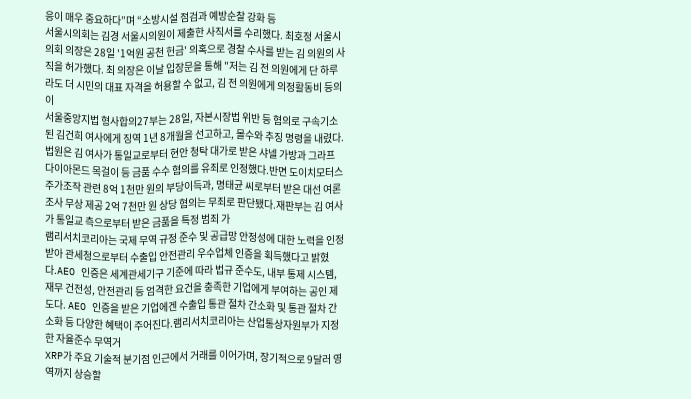응이 매우 중요하다”며 “소방시설 점검과 예방순찰 강화 등
서울시의회는 김경 서울시의원이 제출한 사직서를 수리했다. 최호정 서울시의회 의장은 28일 '1억원 공천 헌금' 의혹으로 경찰 수사를 받는 김 의원의 사직을 허가했다. 최 의장은 이날 입장문을 통해 "저는 김 전 의원에게 단 하루라도 더 시민의 대표 자격을 허용할 수 없고, 김 전 의원에게 의정활동비 등의 이
서울중앙지법 형사합의27부는 28일, 자본시장법 위반 등 혐의로 구속기소된 김건희 여사에게 징역 1년 8개월을 선고하고, 몰수와 추징 명령을 내렸다.법원은 김 여사가 통일교로부터 현안 청탁 대가로 받은 샤넬 가방과 그라프 다이아몬드 목걸이 등 금품 수수 혐의를 유죄로 인정했다.반면 도이치모터스 주가조작 관련 8억 1천만 원의 부당이득과, 명태균 씨로부터 받은 대선 여론조사 무상 제공 2억 7천만 원 상당 혐의는 무죄로 판단됐다.재판부는 김 여사가 통일교 측으로부터 받은 금품을 특정 범죄 가
램리서치코리아는 국제 무역 규정 준수 및 공급망 안정성에 대한 노력을 인정받아 관세청으로부터 수출입 안전관리 우수업체 인증을 획득했다고 밝혔다.AEO 인증은 세계관세기구 기준에 따라 법규 준수도, 내부 통제 시스템, 재무 건전성, 안전관리 등 엄격한 요건을 충족한 기업에게 부여하는 공인 제도다. AEO 인증을 받은 기업에겐 수출입 통관 절차 간소화 및 통관 절차 간소화 등 다양한 혜택이 주어진다.램리서치코리아는 산업통상자원부가 지정한 자율준수 무역거
XRP가 주요 기술적 분기점 인근에서 거래를 이어가며, 장기적으로 9달러 영역까지 상승할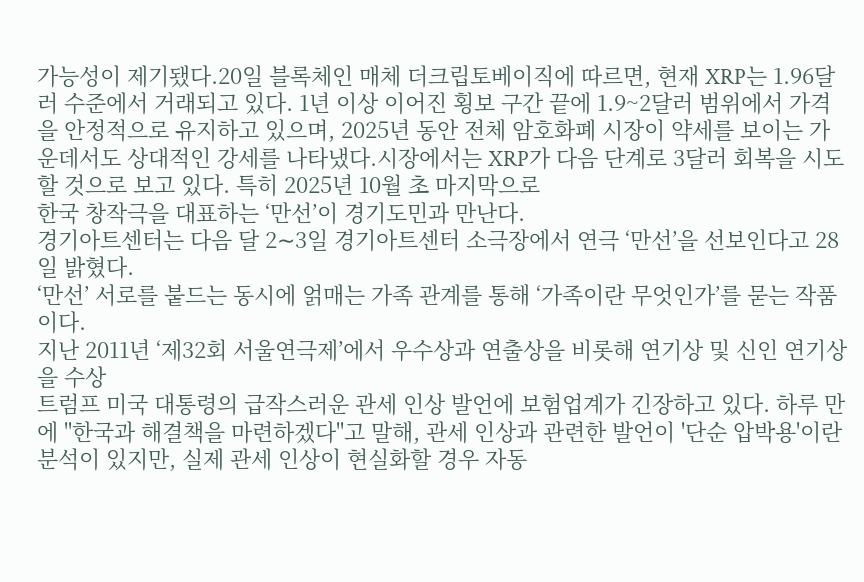가능성이 제기됐다.20일 블록체인 매체 더크립토베이직에 따르면, 현재 XRP는 1.96달러 수준에서 거래되고 있다. 1년 이상 이어진 횡보 구간 끝에 1.9~2달러 범위에서 가격을 안정적으로 유지하고 있으며, 2025년 동안 전체 암호화폐 시장이 약세를 보이는 가운데서도 상대적인 강세를 나타냈다.시장에서는 XRP가 다음 단계로 3달러 회복을 시도할 것으로 보고 있다. 특히 2025년 10월 초 마지막으로
한국 창작극을 대표하는 ‘만선’이 경기도민과 만난다.
경기아트센터는 다음 달 2∼3일 경기아트센터 소극장에서 연극 ‘만선’을 선보인다고 28일 밝혔다.
‘만선’ 서로를 붙드는 동시에 얽매는 가족 관계를 통해 ‘가족이란 무엇인가’를 묻는 작품이다.
지난 2011년 ‘제32회 서울연극제’에서 우수상과 연출상을 비롯해 연기상 및 신인 연기상을 수상
트럼프 미국 대통령의 급작스러운 관세 인상 발언에 보험업계가 긴장하고 있다. 하루 만에 "한국과 해결책을 마련하겠다"고 말해, 관세 인상과 관련한 발언이 '단순 압박용'이란 분석이 있지만, 실제 관세 인상이 현실화할 경우 자동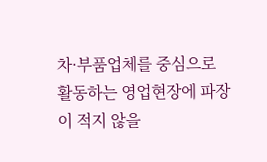차·부품업체를 중심으로 활동하는 영업현장에 파장이 적지 않을